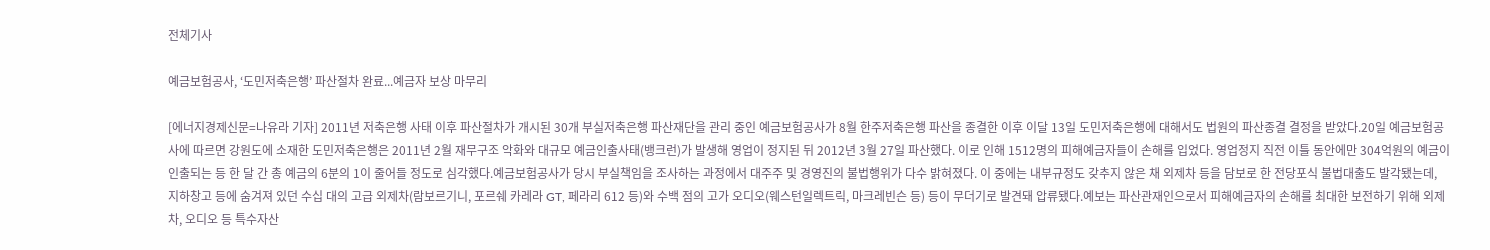전체기사

예금보험공사, ‘도민저축은행’ 파산절차 완료...예금자 보상 마무리

[에너지경제신문=나유라 기자] 2011년 저축은행 사태 이후 파산절차가 개시된 30개 부실저축은행 파산재단을 관리 중인 예금보험공사가 8월 한주저축은행 파산을 종결한 이후 이달 13일 도민저축은행에 대해서도 법원의 파산종결 결정을 받았다.20일 예금보험공사에 따르면 강원도에 소재한 도민저축은행은 2011년 2월 재무구조 악화와 대규모 예금인출사태(뱅크런)가 발생해 영업이 정지된 뒤 2012년 3월 27일 파산했다. 이로 인해 1512명의 피해예금자들이 손해를 입었다. 영업정지 직전 이틀 동안에만 304억원의 예금이 인출되는 등 한 달 간 총 예금의 6분의 1이 줄어들 정도로 심각했다.예금보험공사가 당시 부실책임을 조사하는 과정에서 대주주 및 경영진의 불법행위가 다수 밝혀졌다. 이 중에는 내부규정도 갖추지 않은 채 외제차 등을 담보로 한 전당포식 불법대출도 발각됐는데, 지하창고 등에 숨겨져 있던 수십 대의 고급 외제차(람보르기니, 포르쉐 카레라 GT, 페라리 612 등)와 수백 점의 고가 오디오(웨스턴일렉트릭, 마크레빈슨 등) 등이 무더기로 발견돼 압류됐다.예보는 파산관재인으로서 피해예금자의 손해를 최대한 보전하기 위해 외제차, 오디오 등 특수자산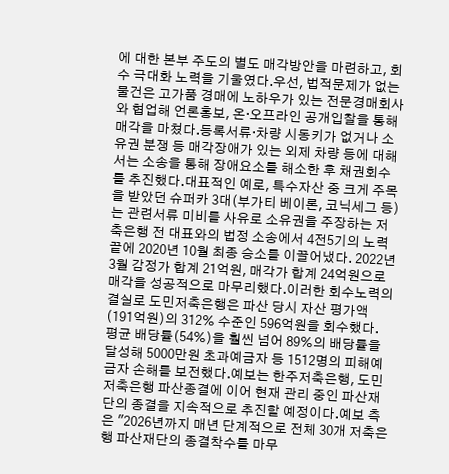에 대한 본부 주도의 별도 매각방안을 마련하고, 회수 극대화 노력을 기울였다.우선, 법적문제가 없는 물건은 고가품 경매에 노하우가 있는 전문경매회사와 협업해 언론홍보, 온·오프라인 공개입찰을 통해 매각을 마쳤다.등록서류·차량 시동키가 없거나 소유권 분쟁 등 매각장애가 있는 외제 차량 등에 대해서는 소송을 통해 장애요소를 해소한 후 채권회수를 추진했다.대표적인 예로, 특수자산 중 크게 주목을 받았던 슈퍼카 3대(부가티 베이론, 코닉세그 등)는 관련서류 미비를 사유로 소유권을 주장하는 저축은행 전 대표와의 법정 소송에서 4전5기의 노력 끝에 2020년 10월 최종 승소를 이끌어냈다. 2022년 3월 감정가 합계 21억원, 매각가 합계 24억원으로 매각을 성공적으로 마무리했다.이러한 회수노력의 결실로 도민저축은행은 파산 당시 자산 평가액(191억원)의 312% 수준인 596억원을 회수했다. 평균 배당률(54%)을 훨씬 넘어 89%의 배당률을 달성해 5000만원 초과예금자 등 1512명의 피해예금자 손해를 보전했다.예보는 한주저축은행, 도민저축은행 파산종결에 이어 현재 관리 중인 파산재단의 종결을 지속적으로 추진할 예정이다.예보 측은 "2026년까지 매년 단계적으로 전체 30개 저축은행 파산재단의 종결착수를 마무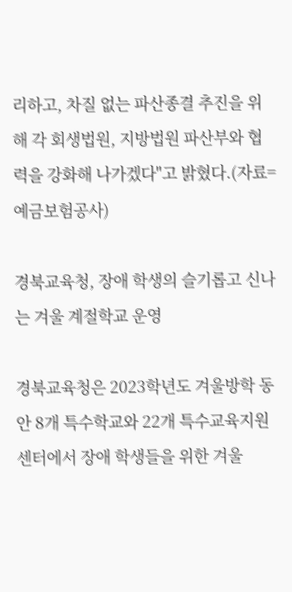리하고, 차질 없는 파산종결 추진을 위해 각 회생법원, 지방법원 파산부와 협력을 강화해 나가겠다"고 밝혔다.(자료=예금보험공사)

경북교육청, 장애 학생의 슬기롭고 신나는 겨울 계절학교 운영

경북교육청은 2023학년도 겨울방학 동안 8개 특수학교와 22개 특수교육지원센터에서 장애 학생들을 위한 겨울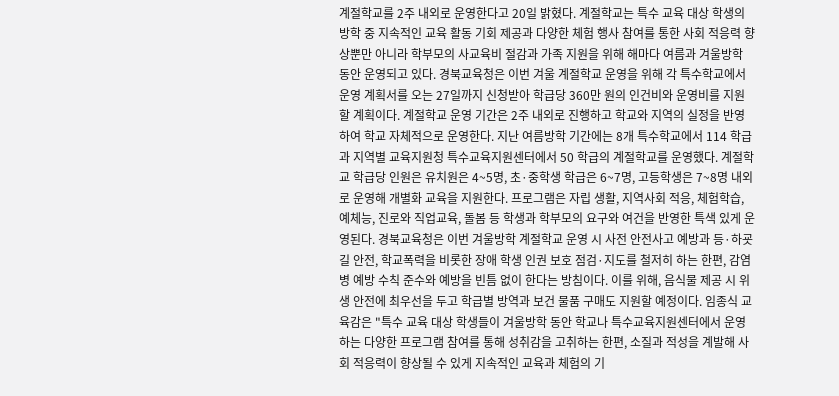계절학교를 2주 내외로 운영한다고 20일 밝혔다. 계절학교는 특수 교육 대상 학생의 방학 중 지속적인 교육 활동 기회 제공과 다양한 체험 행사 참여를 통한 사회 적응력 향상뿐만 아니라 학부모의 사교육비 절감과 가족 지원을 위해 해마다 여름과 겨울방학 동안 운영되고 있다. 경북교육청은 이번 겨울 계절학교 운영을 위해 각 특수학교에서 운영 계획서를 오는 27일까지 신청받아 학급당 360만 원의 인건비와 운영비를 지원할 계획이다. 계절학교 운영 기간은 2주 내외로 진행하고 학교와 지역의 실정을 반영하여 학교 자체적으로 운영한다. 지난 여름방학 기간에는 8개 특수학교에서 114 학급과 지역별 교육지원청 특수교육지원센터에서 50 학급의 계절학교를 운영했다. 계절학교 학급당 인원은 유치원은 4~5명, 초·중학생 학급은 6~7명, 고등학생은 7~8명 내외로 운영해 개별화 교육을 지원한다. 프로그램은 자립 생활, 지역사회 적응, 체험학습, 예체능, 진로와 직업교육, 돌봄 등 학생과 학부모의 요구와 여건을 반영한 특색 있게 운영된다. 경북교육청은 이번 겨울방학 계절학교 운영 시 사전 안전사고 예방과 등·하굣길 안전, 학교폭력을 비롯한 장애 학생 인권 보호 점검·지도를 철저히 하는 한편, 감염병 예방 수칙 준수와 예방을 빈틈 없이 한다는 방침이다. 이를 위해, 음식물 제공 시 위생 안전에 최우선을 두고 학급별 방역과 보건 물품 구매도 지원할 예정이다. 임종식 교육감은 "특수 교육 대상 학생들이 겨울방학 동안 학교나 특수교육지원센터에서 운영하는 다양한 프로그램 참여를 통해 성취감을 고취하는 한편, 소질과 적성을 계발해 사회 적응력이 향상될 수 있게 지속적인 교육과 체험의 기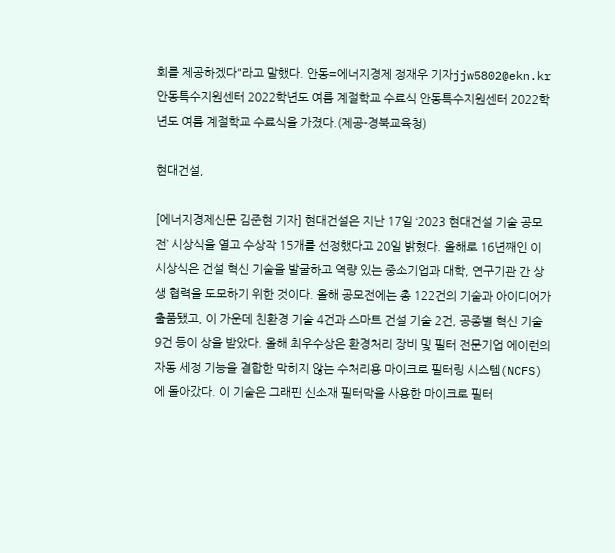회를 제공하겠다"라고 말했다. 안동=에너지경제 정재우 기자jjw5802@ekn.kr안동특수지원센터 2022학년도 여름 계절학교 수료식 안동특수지원센터 2022학년도 여름 계절학교 수료식을 가졌다.(제공-경북교육청)

현대건설,

[에너지경제신문 김준현 기자] 현대건설은 지난 17일 ‘2023 현대건설 기술 공모전’ 시상식을 열고 수상작 15개를 선정했다고 20일 밝혔다. 올해로 16년째인 이 시상식은 건설 혁신 기술을 발굴하고 역량 있는 중소기업과 대학, 연구기관 간 상생 협력을 도모하기 위한 것이다. 올해 공모전에는 총 122건의 기술과 아이디어가 출품됐고, 이 가운데 친환경 기술 4건과 스마트 건설 기술 2건, 공종별 혁신 기술 9건 등이 상을 받았다. 올해 최우수상은 환경처리 장비 및 필터 전문기업 에이런의 자동 세정 기능을 결합한 막히지 않는 수처리용 마이크로 필터링 시스템(NCFS)에 돌아갔다. 이 기술은 그래핀 신소재 필터막을 사용한 마이크로 필터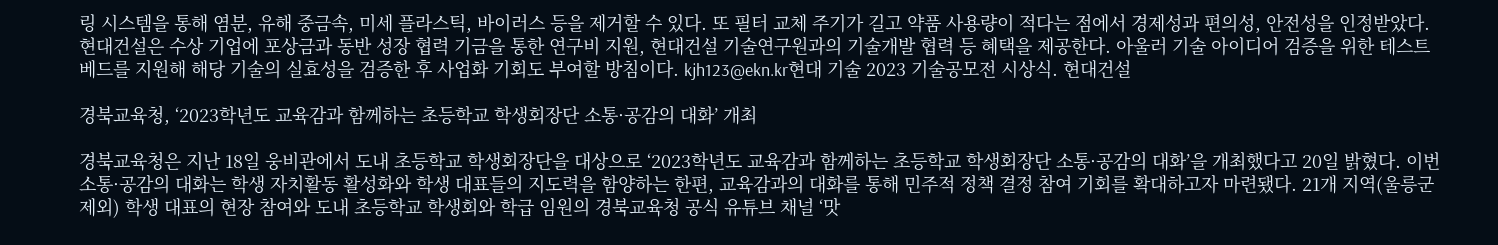링 시스템을 통해 염분, 유해 중금속, 미세 플라스틱, 바이러스 등을 제거할 수 있다. 또 필터 교체 주기가 길고 약품 사용량이 적다는 점에서 경제성과 편의성, 안전성을 인정받았다. 현대건설은 수상 기업에 포상금과 동반 성장 협력 기금을 통한 연구비 지원, 현대건설 기술연구원과의 기술개발 협력 등 혜택을 제공한다. 아울러 기술 아이디어 검증을 위한 테스트베드를 지원해 해당 기술의 실효성을 검증한 후 사업화 기회도 부여할 방침이다. kjh123@ekn.kr현대 기술 2023 기술공모전 시상식. 현대건설

경북교육청, ‘2023학년도 교육감과 함께하는 초등학교 학생회장단 소통·공감의 대화’ 개최

경북교육청은 지난 18일 웅비관에서 도내 초등학교 학생회장단을 대상으로 ‘2023학년도 교육감과 함께하는 초등학교 학생회장단 소통·공감의 대화’을 개최했다고 20일 밝혔다. 이번 소통·공감의 대화는 학생 자치활동 활성화와 학생 대표들의 지도력을 함양하는 한편, 교육감과의 대화를 통해 민주적 정책 결정 참여 기회를 확대하고자 마련됐다. 21개 지역(울릉군 제외) 학생 대표의 현장 참여와 도내 초등학교 학생회와 학급 임원의 경북교육청 공식 유튜브 채널 ‘맛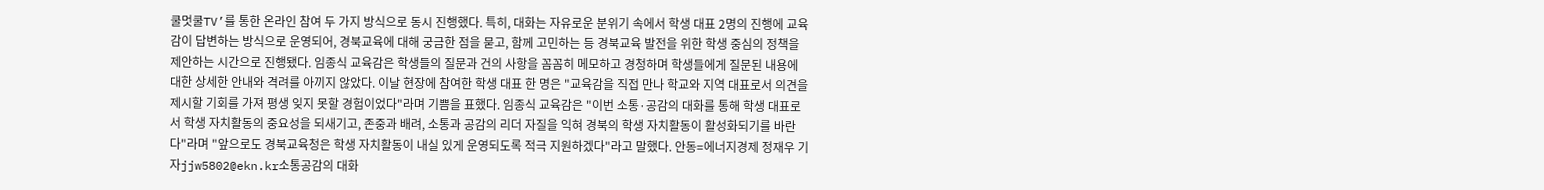쿨멋쿨TV’를 통한 온라인 참여 두 가지 방식으로 동시 진행했다. 특히, 대화는 자유로운 분위기 속에서 학생 대표 2명의 진행에 교육감이 답변하는 방식으로 운영되어, 경북교육에 대해 궁금한 점을 묻고, 함께 고민하는 등 경북교육 발전을 위한 학생 중심의 정책을 제안하는 시간으로 진행됐다. 임종식 교육감은 학생들의 질문과 건의 사항을 꼼꼼히 메모하고 경청하며 학생들에게 질문된 내용에 대한 상세한 안내와 격려를 아끼지 않았다. 이날 현장에 참여한 학생 대표 한 명은 "교육감을 직접 만나 학교와 지역 대표로서 의견을 제시할 기회를 가져 평생 잊지 못할 경험이었다"라며 기쁨을 표했다. 임종식 교육감은 "이번 소통·공감의 대화를 통해 학생 대표로서 학생 자치활동의 중요성을 되새기고, 존중과 배려, 소통과 공감의 리더 자질을 익혀 경북의 학생 자치활동이 활성화되기를 바란다"라며 "앞으로도 경북교육청은 학생 자치활동이 내실 있게 운영되도록 적극 지원하겠다"라고 말했다. 안동=에너지경제 정재우 기자jjw5802@ekn.kr소통공감의 대화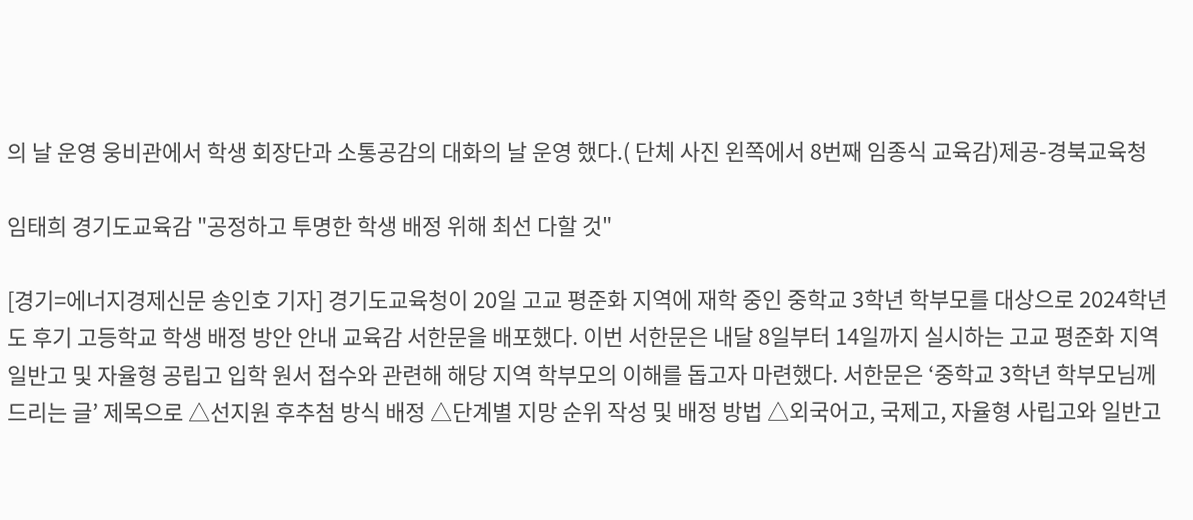의 날 운영 웅비관에서 학생 회장단과 소통공감의 대화의 날 운영 했다.( 단체 사진 왼쪽에서 8번째 임종식 교육감)제공-경북교육청

임태희 경기도교육감 "공정하고 투명한 학생 배정 위해 최선 다할 것"

[경기=에너지경제신문 송인호 기자] 경기도교육청이 20일 고교 평준화 지역에 재학 중인 중학교 3학년 학부모를 대상으로 2024학년도 후기 고등학교 학생 배정 방안 안내 교육감 서한문을 배포했다. 이번 서한문은 내달 8일부터 14일까지 실시하는 고교 평준화 지역 일반고 및 자율형 공립고 입학 원서 접수와 관련해 해당 지역 학부모의 이해를 돕고자 마련했다. 서한문은 ‘중학교 3학년 학부모님께 드리는 글’ 제목으로 △선지원 후추첨 방식 배정 △단계별 지망 순위 작성 및 배정 방법 △외국어고, 국제고, 자율형 사립고와 일반고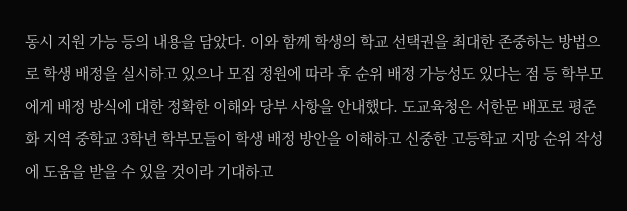동시 지원 가능 등의 내용을 담았다. 이와 함께 학생의 학교 선택권을 최대한 존중하는 방법으로 학생 배정을 실시하고 있으나 모집 정원에 따라 후 순위 배정 가능성도 있다는 점 등 학부모에게 배정 방식에 대한 정확한 이해와 당부 사항을 안내했다. 도교육청은 서한문 배포로 평준화 지역 중학교 3학년 학부모들이 학생 배정 방안을 이해하고 신중한 고등학교 지망 순위 작성에 도움을 받을 수 있을 것이라 기대하고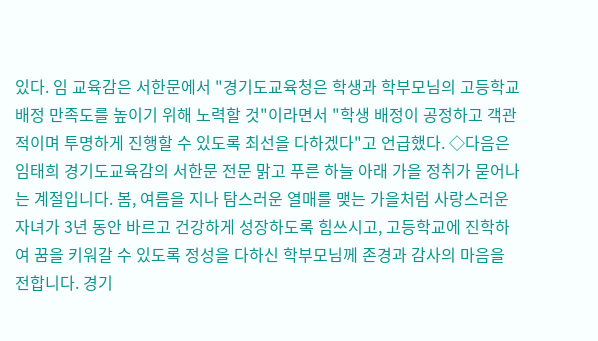있다. 임 교육감은 서한문에서 "경기도교육청은 학생과 학부모님의 고등학교 배정 만족도를 높이기 위해 노력할 것"이라면서 "학생 배정이 공정하고 객관적이며 투명하게 진행할 수 있도록 최선을 다하겠다"고 언급했다. ◇다음은 임태희 경기도교육감의 서한문 전문 맑고 푸른 하늘 아래 가을 정취가 묻어나는 계절입니다. 봄, 여름을 지나 탐스러운 열매를 맺는 가을처럼 사랑스러운 자녀가 3년 동안 바르고 건강하게 성장하도록 힘쓰시고, 고등학교에 진학하여 꿈을 키워갈 수 있도록 정성을 다하신 학부모님께 존경과 감사의 마음을 전합니다. 경기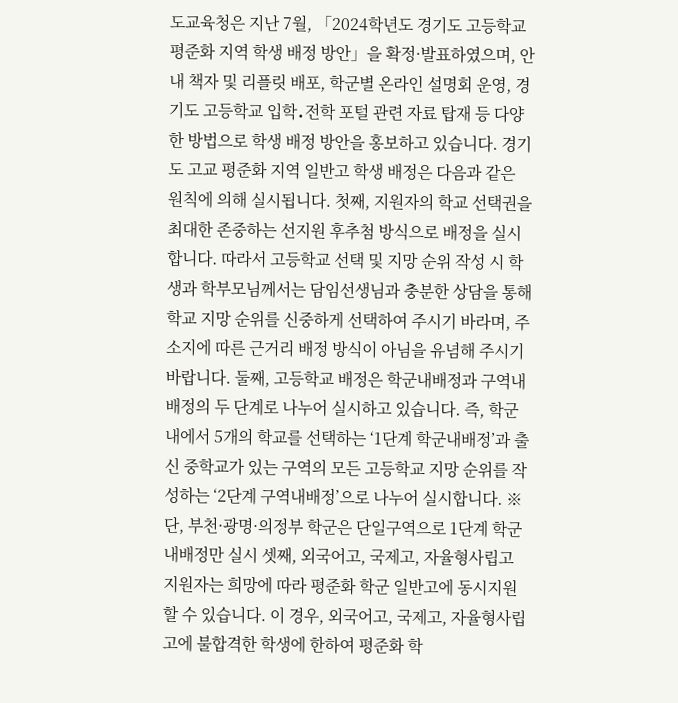도교육청은 지난 7월, 「2024학년도 경기도 고등학교 평준화 지역 학생 배정 방안」을 확정·발표하였으며, 안내 책자 및 리플릿 배포, 학군별 온라인 설명회 운영, 경기도 고등학교 입학․전학 포털 관련 자료 탑재 등 다양한 방법으로 학생 배정 방안을 홍보하고 있습니다. 경기도 고교 평준화 지역 일반고 학생 배정은 다음과 같은 원칙에 의해 실시됩니다. 첫째, 지원자의 학교 선택권을 최대한 존중하는 선지원 후추첨 방식으로 배정을 실시합니다. 따라서 고등학교 선택 및 지망 순위 작성 시 학생과 학부모님께서는 담임선생님과 충분한 상담을 통해 학교 지망 순위를 신중하게 선택하여 주시기 바라며, 주소지에 따른 근거리 배정 방식이 아님을 유념해 주시기 바랍니다. 둘째, 고등학교 배정은 학군내배정과 구역내배정의 두 단계로 나누어 실시하고 있습니다. 즉, 학군내에서 5개의 학교를 선택하는 ‘1단계 학군내배정’과 출신 중학교가 있는 구역의 모든 고등학교 지망 순위를 작성하는 ‘2단계 구역내배정’으로 나누어 실시합니다. ※ 단, 부천·광명·의정부 학군은 단일구역으로 1단계 학군내배정만 실시 셋째, 외국어고, 국제고, 자율형사립고 지원자는 희망에 따라 평준화 학군 일반고에 동시지원할 수 있습니다. 이 경우, 외국어고, 국제고, 자율형사립고에 불합격한 학생에 한하여 평준화 학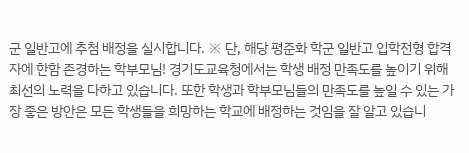군 일반고에 추첨 배정을 실시합니다. ※ 단, 해당 평준화 학군 일반고 입학전형 합격자에 한함 존경하는 학부모님! 경기도교육청에서는 학생 배정 만족도를 높이기 위해 최선의 노력을 다하고 있습니다. 또한 학생과 학부모님들의 만족도를 높일 수 있는 가장 좋은 방안은 모든 학생들을 희망하는 학교에 배정하는 것임을 잘 알고 있습니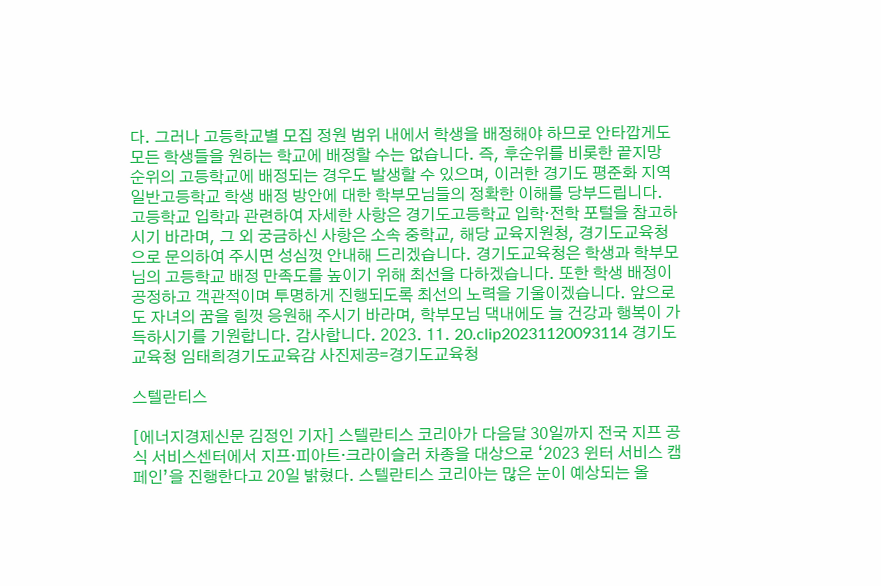다. 그러나 고등학교별 모집 정원 범위 내에서 학생을 배정해야 하므로 안타깝게도 모든 학생들을 원하는 학교에 배정할 수는 없습니다. 즉, 후순위를 비롯한 끝지망 순위의 고등학교에 배정되는 경우도 발생할 수 있으며, 이러한 경기도 평준화 지역 일반고등학교 학생 배정 방안에 대한 학부모님들의 정확한 이해를 당부드립니다. 고등학교 입학과 관련하여 자세한 사항은 경기도고등학교 입학·전학 포털을 참고하시기 바라며, 그 외 궁금하신 사항은 소속 중학교, 해당 교육지원청, 경기도교육청으로 문의하여 주시면 성심껏 안내해 드리겠습니다. 경기도교육청은 학생과 학부모님의 고등학교 배정 만족도를 높이기 위해 최선을 다하겠습니다. 또한 학생 배정이 공정하고 객관적이며 투명하게 진행되도록 최선의 노력을 기울이겠습니다. 앞으로도 자녀의 꿈을 힘껏 응원해 주시기 바라며, 학부모님 댁내에도 늘 건강과 행복이 가득하시기를 기원합니다. 감사합니다. 2023. 11. 20.clip20231120093114 경기도교육청 임태희경기도교육감 사진제공=경기도교육청

스텔란티스

[에너지경제신문 김정인 기자] 스텔란티스 코리아가 다음달 30일까지 전국 지프 공식 서비스센터에서 지프·피아트·크라이슬러 차종을 대상으로 ‘2023 윈터 서비스 캠페인’을 진행한다고 20일 밝혔다. 스텔란티스 코리아는 많은 눈이 예상되는 올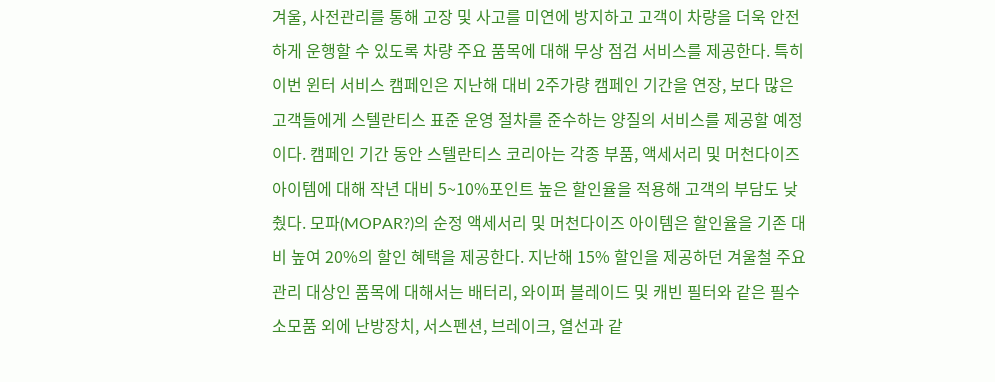겨울, 사전관리를 통해 고장 및 사고를 미연에 방지하고 고객이 차량을 더욱 안전하게 운행할 수 있도록 차량 주요 품목에 대해 무상 점검 서비스를 제공한다. 특히 이번 윈터 서비스 캠페인은 지난해 대비 2주가량 캠페인 기간을 연장, 보다 많은 고객들에게 스텔란티스 표준 운영 절차를 준수하는 양질의 서비스를 제공할 예정이다. 캠페인 기간 동안 스텔란티스 코리아는 각종 부품, 액세서리 및 머천다이즈 아이템에 대해 작년 대비 5~10%포인트 높은 할인율을 적용해 고객의 부담도 낮췄다. 모파(MOPAR?)의 순정 액세서리 및 머천다이즈 아이템은 할인율을 기존 대비 높여 20%의 할인 혜택을 제공한다. 지난해 15% 할인을 제공하던 겨울철 주요 관리 대상인 품목에 대해서는 배터리, 와이퍼 블레이드 및 캐빈 필터와 같은 필수 소모품 외에 난방장치, 서스펜션, 브레이크, 열선과 같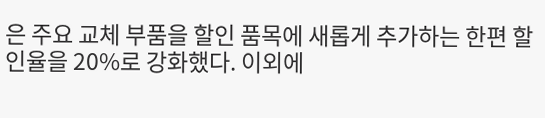은 주요 교체 부품을 할인 품목에 새롭게 추가하는 한편 할인율을 20%로 강화했다. 이외에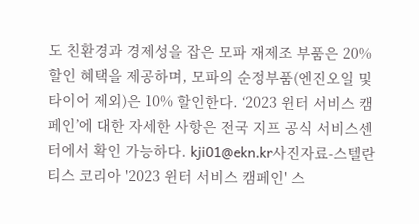도 친환경과 경제성을 잡은 모파 재제조 부품은 20% 할인 혜택을 제공하며, 모파의 순정부품(엔진오일 및 타이어 제외)은 10% 할인한다. ‘2023 윈터 서비스 캠페인’에 대한 자세한 사항은 전국 지프 공식 서비스센터에서 확인 가능하다. kji01@ekn.kr사진자료-스텔란티스 코리아 '2023 윈터 서비스 캠페인' 스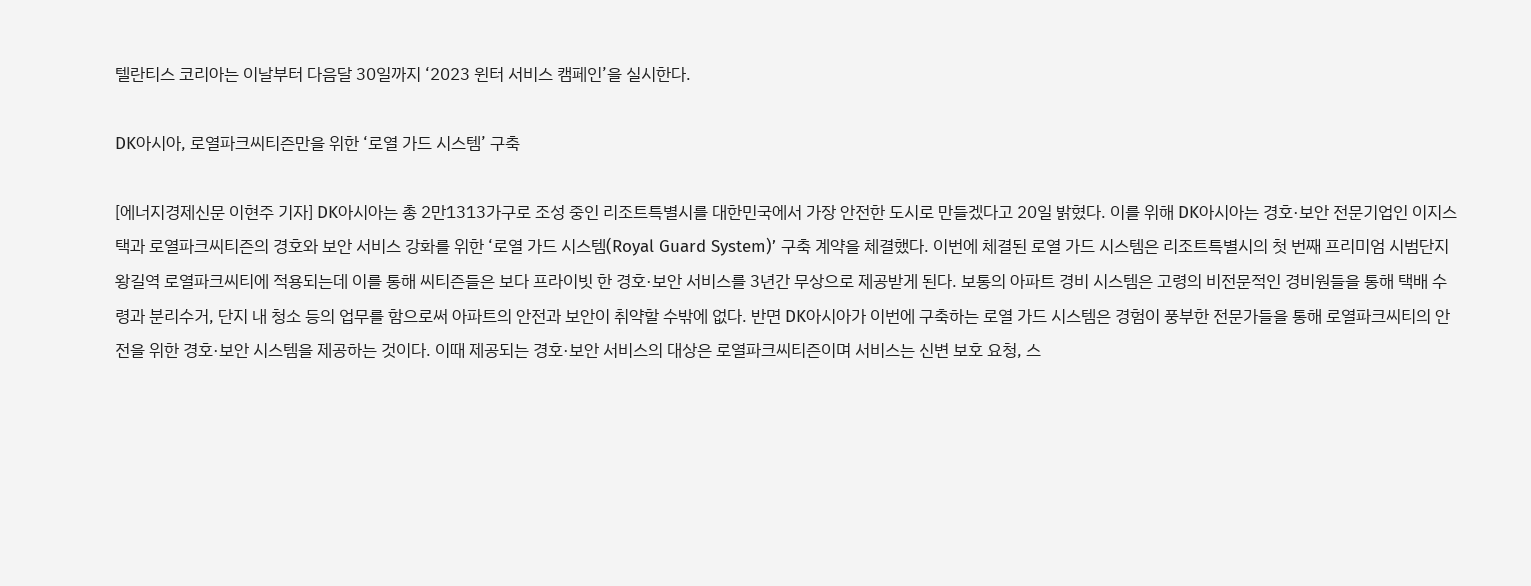텔란티스 코리아는 이날부터 다음달 30일까지 ‘2023 윈터 서비스 캠페인’을 실시한다.

DK아시아, 로열파크씨티즌만을 위한 ‘로열 가드 시스템’ 구축

[에너지경제신문 이현주 기자] DK아시아는 총 2만1313가구로 조성 중인 리조트특별시를 대한민국에서 가장 안전한 도시로 만들겠다고 20일 밝혔다. 이를 위해 DK아시아는 경호·보안 전문기업인 이지스택과 로열파크씨티즌의 경호와 보안 서비스 강화를 위한 ‘로열 가드 시스템(Royal Guard System)’ 구축 계약을 체결했다. 이번에 체결된 로열 가드 시스템은 리조트특별시의 첫 번째 프리미엄 시범단지 왕길역 로열파크씨티에 적용되는데 이를 통해 씨티즌들은 보다 프라이빗 한 경호·보안 서비스를 3년간 무상으로 제공받게 된다. 보통의 아파트 경비 시스템은 고령의 비전문적인 경비원들을 통해 택배 수령과 분리수거, 단지 내 청소 등의 업무를 함으로써 아파트의 안전과 보안이 취약할 수밖에 없다. 반면 DK아시아가 이번에 구축하는 로열 가드 시스템은 경험이 풍부한 전문가들을 통해 로열파크씨티의 안전을 위한 경호·보안 시스템을 제공하는 것이다. 이때 제공되는 경호·보안 서비스의 대상은 로열파크씨티즌이며 서비스는 신변 보호 요청, 스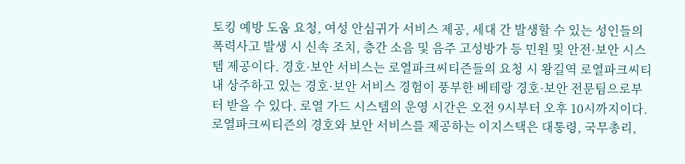토킹 예방 도움 요청, 여성 안심귀가 서비스 제공, 세대 간 발생할 수 있는 성인들의 폭력사고 발생 시 신속 조치, 층간 소음 및 음주 고성방가 등 민원 및 안전·보안 시스템 제공이다. 경호·보안 서비스는 로열파크씨티즌들의 요청 시 왕길역 로열파크씨티 내 상주하고 있는 경호·보안 서비스 경험이 풍부한 베테랑 경호·보안 전문팀으로부터 받을 수 있다. 로열 가드 시스템의 운영 시간은 오전 9시부터 오후 10시까지이다. 로열파크씨티즌의 경호와 보안 서비스를 제공하는 이지스택은 대통령, 국무총리,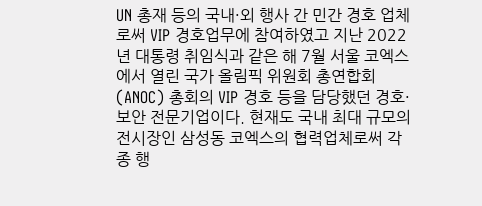UN 총재 등의 국내·외 행사 간 민간 경호 업체로써 VIP 경호업무에 참여하였고 지난 2022년 대통령 취임식과 같은 해 7월 서울 코엑스에서 열린 국가 올림픽 위원회 총연합회(ANOC) 총회의 VIP 경호 등을 담당했던 경호·보안 전문기업이다. 현재도 국내 최대 규모의 전시장인 삼성동 코엑스의 협력업체로써 각종 행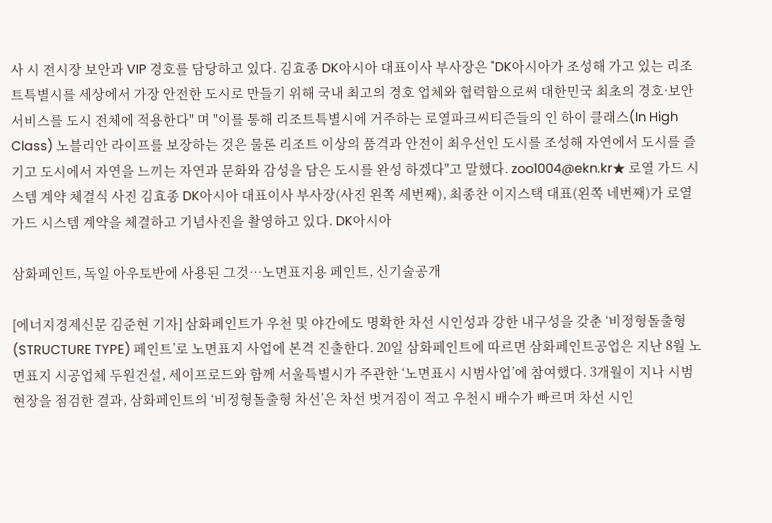사 시 전시장 보안과 VIP 경호를 담당하고 있다. 김효종 DK아시아 대표이사 부사장은 "DK아시아가 조성해 가고 있는 리조트특별시를 세상에서 가장 안전한 도시로 만들기 위해 국내 최고의 경호 업체와 협력함으로써 대한민국 최초의 경호·보안 서비스를 도시 전체에 적용한다" 며 "이를 통해 리조트특별시에 거주하는 로열파크씨티즌들의 인 하이 클래스(In High Class) 노블리안 라이프를 보장하는 것은 물론 리조트 이상의 품격과 안전이 최우선인 도시를 조성해 자연에서 도시를 즐기고 도시에서 자연을 느끼는 자연과 문화와 감성을 담은 도시를 완성 하겠다"고 말했다. zoo1004@ekn.kr★ 로열 가드 시스템 계약 체결식 사진 김효종 DK아시아 대표이사 부사장(사진 왼쪽 세번째), 최종찬 이지스택 대표(왼쪽 네번째)가 로열 가드 시스템 계약을 체결하고 기념사진을 촬영하고 있다. DK아시아

삼화페인트, 독일 아우토반에 사용된 그것…노면표지용 페인트, 신기술공개

[에너지경제신문 김준현 기자] 삼화페인트가 우천 및 야간에도 명확한 차선 시인성과 강한 내구성을 갖춘 ‘비정형돌출형(STRUCTURE TYPE) 페인트’로 노면표지 사업에 본격 진출한다. 20일 삼화페인트에 따르면 삼화페인트공업은 지난 8월 노면표지 시공업체 두원건설, 세이프로드와 함께 서울특별시가 주관한 ‘노면표시 시범사업’에 참여했다. 3개월이 지나 시범현장을 점검한 결과, 삼화페인트의 ‘비정형돌출형 차선’은 차선 벗겨짐이 적고 우천시 배수가 빠르며 차선 시인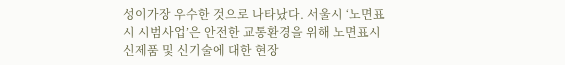성이가장 우수한 것으로 나타났다. 서울시 ‘노면표시 시범사업’은 안전한 교통환경을 위해 노면표시 신제품 및 신기술에 대한 현장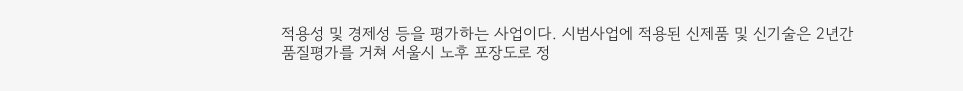적용성 및 경제성 등을 평가하는 사업이다. 시범사업에 적용된 신제품 및 신기술은 2년간 품질평가를 거쳐 서울시 노후 포장도로 정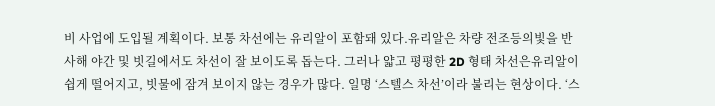비 사업에 도입될 계획이다. 보통 차선에는 유리알이 포함돼 있다.유리알은 차량 전조등의빛을 반사해 야간 및 빗길에서도 차선이 잘 보이도록 돕는다. 그러나 얇고 평평한 2D 형태 차선은유리알이 쉽게 떨어지고, 빗물에 잠겨 보이지 않는 경우가 많다. 일명 ‘스텔스 차선’이라 불리는 현상이다. ‘스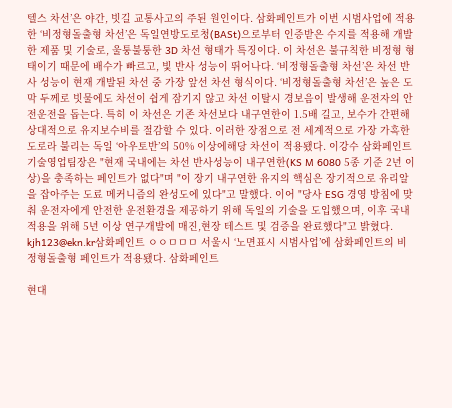텔스 차선’은 야간, 빗길 교통사고의 주된 원인이다. 삼화페인트가 이번 시범사업에 적용한 ‘비정형돌출형 차선’은 독일연방도로청(BASt)으로부터 인증받은 수지를 적용해 개발한 제품 및 기술로, 울퉁불퉁한 3D 차선 형태가 특징이다. 이 차선은 불규칙한 비정형 형태이기 때문에 배수가 빠르고, 빛 반사 성능이 뛰어나다. ‘비정형돌출형 차선’은 차선 반사 성능이 현재 개발된 차선 중 가장 앞선 차선 형식이다. ‘비정형돌출형 차선’은 높은 도막 두께로 빗물에도 차선이 쉽게 잠기지 않고 차선 이탈시 경보음이 발생해 운전자의 안전운전을 돕는다. 특히 이 차선은 기존 차선보다 내구연한이 1.5배 길고, 보수가 간편해 상대적으로 유지보수비를 절감할 수 있다. 이러한 장점으로 전 세계적으로 가장 가혹한 도로라 불리는 독일 ‘아우토반’의 50% 이상에해당 차선이 적용됐다. 이강수 삼화페인트 기술영업팀장은 "현재 국내에는 차선 반사성능이 내구연한(KS M 6080 5종 기준 2년 이상)을 충족하는 페인트가 없다"며 "이 장기 내구연한 유지의 핵심은 장기적으로 유리알을 잡아주는 도료 메커니즘의 완성도에 있다"고 말했다. 이어 "당사 ESG 경영 방침에 맞춰 운전자에게 안전한 운전환경을 제공하기 위해 독일의 기술을 도입했으며, 이후 국내 적용을 위해 5년 이상 연구개발에 매진,현장 테스트 및 검증을 완료했다"고 밝혔다. kjh123@ekn.kr삼화페인트 ㅇㅇㅁㅁㅁ 서울시 ‘노면표시 시범사업’에 삼화페인트의 비정형돌출형 페인트가 적용됐다. 삼화페인트

현대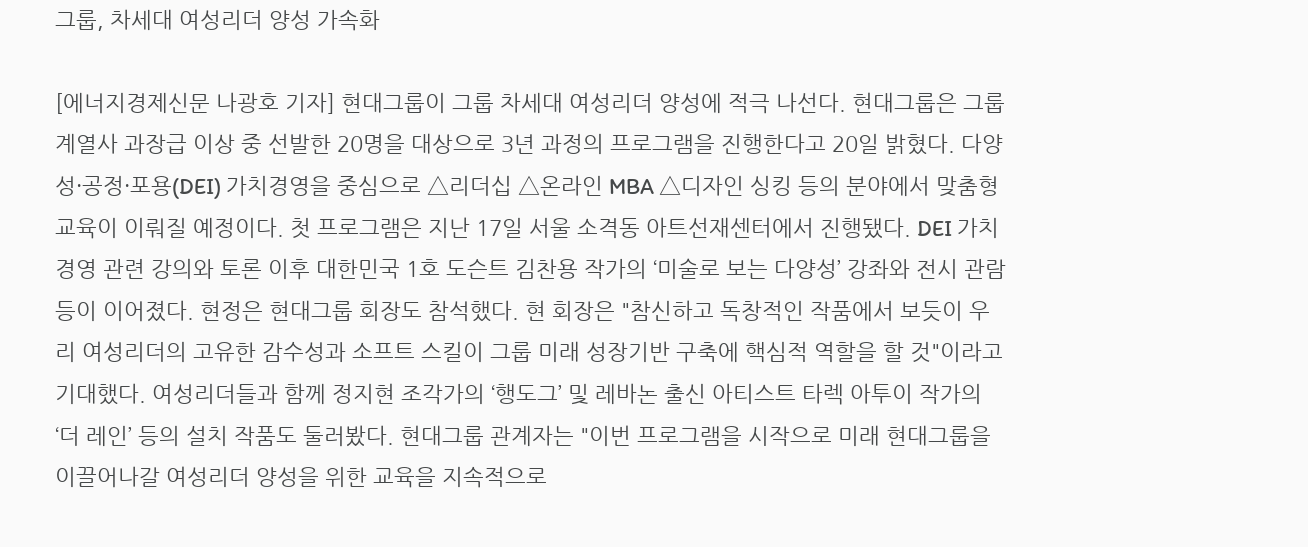그룹, 차세대 여성리더 양성 가속화

[에너지경제신문 나광호 기자] 현대그룹이 그룹 차세대 여성리더 양성에 적극 나선다. 현대그룹은 그룹 계열사 과장급 이상 중 선발한 20명을 대상으로 3년 과정의 프로그램을 진행한다고 20일 밝혔다. 다양성·공정·포용(DEI) 가치경영을 중심으로 △리더십 △온라인 MBA △디자인 싱킹 등의 분야에서 맞춤형 교육이 이뤄질 예정이다. 첫 프로그램은 지난 17일 서울 소격동 아트선재센터에서 진행됐다. DEI 가치경영 관련 강의와 토론 이후 대한민국 1호 도슨트 김찬용 작가의 ‘미술로 보는 다양성’ 강좌와 전시 관람 등이 이어졌다. 현정은 현대그룹 회장도 참석했다. 현 회장은 "참신하고 독창적인 작품에서 보듯이 우리 여성리더의 고유한 감수성과 소프트 스킬이 그룹 미래 성장기반 구축에 핵심적 역할을 할 것"이라고 기대했다. 여성리더들과 함께 정지현 조각가의 ‘행도그’ 및 레바논 출신 아티스트 타렉 아투이 작가의 ‘더 레인’ 등의 설치 작품도 둘러봤다. 현대그룹 관계자는 "이번 프로그램을 시작으로 미래 현대그룹을 이끌어나갈 여성리더 양성을 위한 교육을 지속적으로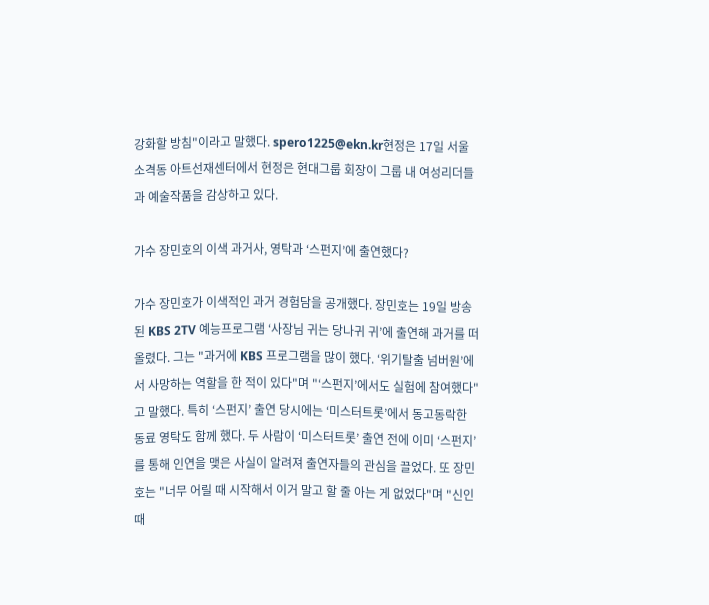강화할 방침"이라고 말했다. spero1225@ekn.kr현정은 17일 서울 소격동 아트선재센터에서 현정은 현대그룹 회장이 그룹 내 여성리더들과 예술작품을 감상하고 있다.

가수 장민호의 이색 과거사, 영탁과 ‘스펀지’에 출연했다?

가수 장민호가 이색적인 과거 경험담을 공개했다. 장민호는 19일 방송된 KBS 2TV 예능프로그램 ‘사장님 귀는 당나귀 귀’에 출연해 과거를 떠올렸다. 그는 "과거에 KBS 프로그램을 많이 했다. ‘위기탈출 넘버원’에서 사망하는 역할을 한 적이 있다"며 "‘스펀지’에서도 실험에 참여했다"고 말했다. 특히 ‘스펀지’ 출연 당시에는 ‘미스터트롯’에서 동고동락한 동료 영탁도 함께 했다. 두 사람이 ‘미스터트롯’ 출연 전에 이미 ‘스펀지’를 통해 인연을 맺은 사실이 알려져 출연자들의 관심을 끌었다. 또 장민호는 "너무 어릴 때 시작해서 이거 말고 할 줄 아는 게 없었다"며 "신인 때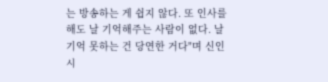는 방송하는 게 쉽지 않다. 또 인사를 해도 날 기억해주는 사람이 없다. 날 기억 못하는 건 당연한 거다"며 신인시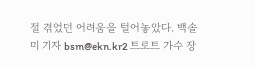절 겪었던 어려움을 털어놓았다. 백솔미 기자 bsm@ekn.kr2 트로트 가수 장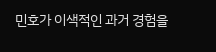민호가 이색적인 과거 경험을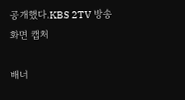공개했다.KBS 2TV 방송화면 캡처

배너